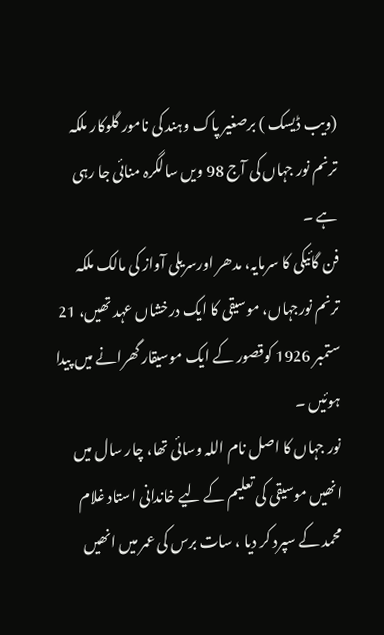(ویب ڈیسک ) برصغیر پاک وہند کی نامور گلوکار ملکہ ترنم نور جہاں کی آج 98 ویں سالگرہ منائی جا رہی ہے ۔
فن گائیکی کا سرمایہ، مدھر اورسریلی آواز کی مالک ملکہ ترنم نورجہاں، موسیقی کا ایک درخشاں عہد تھیں، 21 ستمبر 1926 کوقصور کے ایک موسیقار گھرانے میں پیدا ہوئیں ۔
نور جہاں کا اصل نام اللہ وسائی تھا، چار سال میں انھیں موسیقی کی تعلیم کے لیے خاندانی استاد غلام محمد کے سپرد کر دیا ، سات برس کی عمر میں انھیں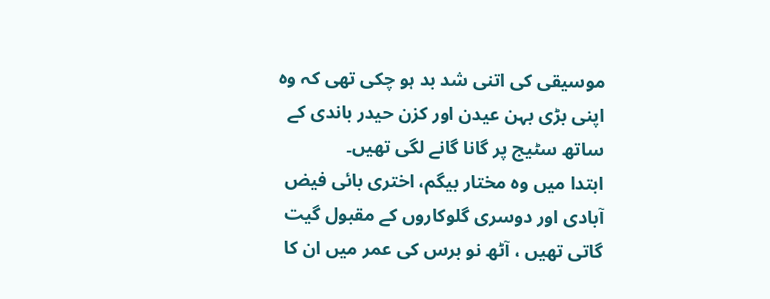موسیقی کی اتنی شد بد ہو چکی تھی کہ وہ اپنی بڑی بہن عیدن اور کزن حیدر باندی کے ساتھ سٹیج پر گانا گانے لگی تھیں۔
ابتدا میں وہ مختار بیگم، اختری بائی فیض آبادی اور دوسری گلوکاروں کے مقبول گیت گاتی تھیں ، آٹھ نو برس کی عمر میں ان کا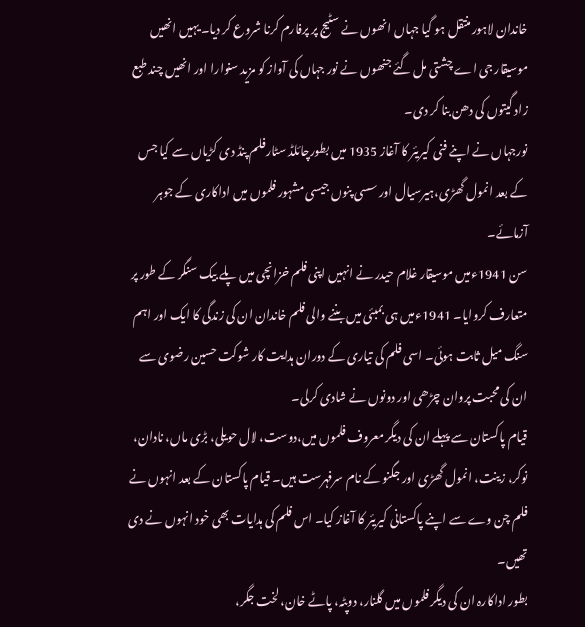خاندان لاہور منتقل ہو گیا جہاں انھوں نے سٹیج پر پرفارم کرنا شروع کر دیا۔ یہیں انھیں موسیقار جی اے چشتی مل گئے جنھوں نے نور جہاں کی آواز کو مزید سنوارا اور انھیں چند طبع زاد گیتوں کی دھن بنا کر دی۔
نورجہاں نے اپنے فنی کیریئر کا آغاز 1935 میں بطورچائلڈ سٹارفلم پنڈ دی کڑیاں سے کیا جس کے بعد انمول گھڑی،ہیرسیال اور سسی پنوں جیسی مشہور فلموں میں اداکاری کے جوہر آزمائے۔
سن 1941ءمیں موسیقار غلام حیدر نے انہیں اپنی فلم خزانچی میں پلے بیک سنگر کے طور پر متعارف کروایا۔ 1941ءمیں ہی بمبئی میں بننے والی فلم خاندان ان کی زندگی کا ایک اور اہم سنگ میل ثابت ہوئی۔ اسی فلم کی تیاری کے دوران ہدایت کار شوکت حسین رضوی سے ان کی محبت پروان چڑھی اور دونوں نے شادی کرلی۔
قیام پاکستان سے پہلے ان کی دیگر معروف فلموں میں،دوست، لال حویلی، بڑی ماں، نادان، نوکر، زینت، انمول گھڑی اور جگنو کے نام سرفہرست ہیں۔ قیام پاکستان کے بعد انہوں نے فلم چن وے سے اپنے پاکستانی کیریئر کا آغاز کیا۔ اس فلم کی ہدایات بھی خود انہوں نے دی تھیں۔
بطور اداکارہ ان کی دیگر فلموں میں گلنار، دوپٹہ، پاٹے خان، لخت جگر،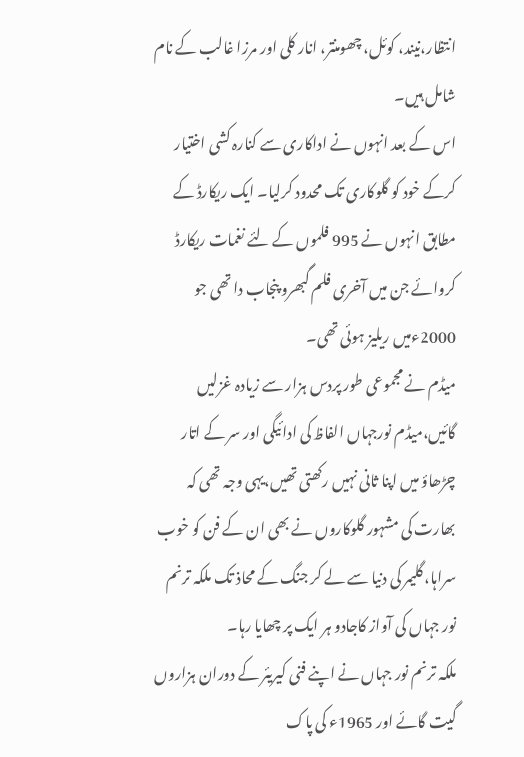انتظار،نیند، کوئل، چھومنتر، انار کلی اور مرزا غالب کے نام شامل ہیں۔
اس کے بعد انہوں نے اداکاری سے کنارہ کشی اختیار کرکے خود کو گلوکاری تک محدود کرلیا۔ ایک ریکارڈ کے مطابق انہوں نے 995 فلموں کے لئے نغمات ریکارڈ کروائے جن میں آخری فلم گبھرو پنجاب دا تھی جو 2000ءمیں ریلیز ہوئی تھی۔
میڈم نے مجموعی طور پردس ہزار سے زیادہ غزلیں گائیں،میڈم نورجہاں الفاظ کی ادائیگی اور سر کے اتار چڑھاؤ میں اپنا ثانی نہیں رکھتی تھیں،یہی وجہ تھی کہ بھارت کی مشہور گلوکاروں نے بھی ان کے فن کو خوب سراہا، گلیمر کی دنیا سے لے کر جنگ کے محاذ تک ملکہ ترنم نور جہاں کی آواز کاجادو ہر ایک پر چھایا رہا۔
ملکہ ترنم نور جہاں نے اپنے فنی کیریئر کے دوران ہزاروں گیت گائے اور 1965ء کی پاک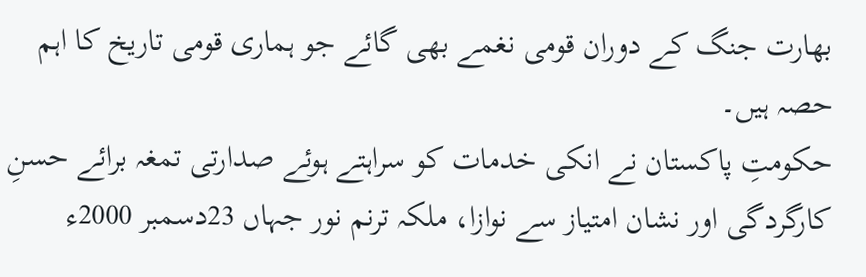بھارت جنگ کے دوران قومی نغمے بھی گائے جو ہماری قومی تاریخ کا اہم حصہ ہیں۔
حکومتِ پاکستان نے انکی خدمات کو سراہتے ہوئے صدارتی تمغہ برائے حسنِ کارگردگی اور نشان امتیاز سے نوازا، ملکہ ترنم نور جہاں 23دسمبر 2000ء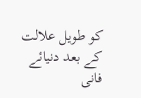کو طویل علالت کے بعد دنیائے فانی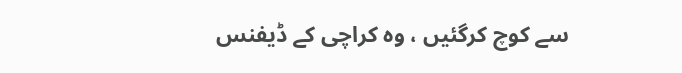سے کوچ کرگئیں ، وہ کراچی کے ڈیفنس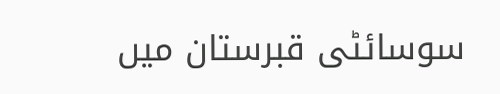سوسائٹی قبرستان میں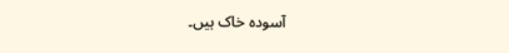آسودہ خاک ہیں۔